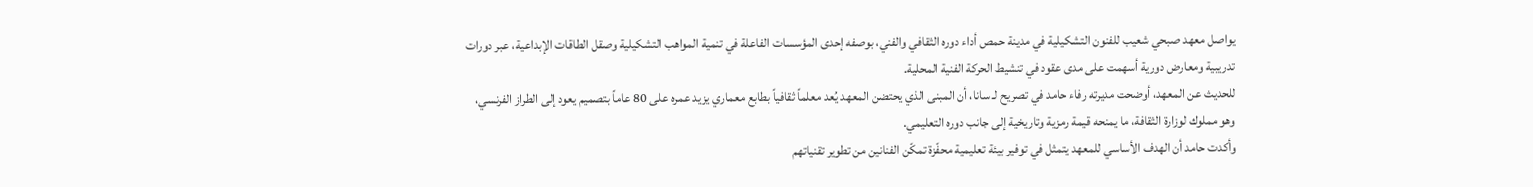يواصل معهد صبحي شعيب للفنون التشكيلية في مدينة حمص أداء دوره الثقافي والفني، بوصفه إحدى المؤسسات الفاعلة في تنمية المواهب التشكيلية وصقل الطاقات الإبداعية، عبر دورات تدريبية ومعارض دورية أسهمت على مدى عقود في تنشيط الحركة الفنية المحلية.
للحديث عن المعهد، أوضحت مديرته رفاء حامد في تصريح لـ سانا، أن المبنى الذي يحتضن المعهد يُعد معلماً ثقافياً بطابع معماري يزيد عمره على 80 عاماً بتصميم يعود إلى الطراز الفرنسي، وهو مملوك لوزارة الثقافة، ما يمنحه قيمة رمزية وتاريخية إلى جانب دوره التعليمي.
وأكدت حامد أن الهدف الأساسي للمعهد يتمثل في توفير بيئة تعليمية محفّزة تمكّن الفنانين من تطوير تقنياتهم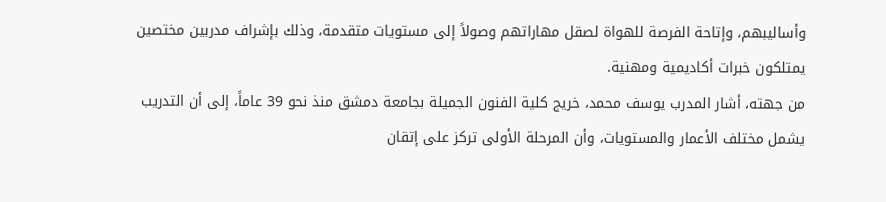وأساليبهم، وإتاحة الفرصة للهواة لصقل مهاراتهم وصولاً إلى مستويات متقدمة، وذلك بإشراف مدربين مختصين يمتلكون خبرات أكاديمية ومهنية.
من جهته، أشار المدرب يوسف محمد، خريج كلية الفنون الجميلة بجامعة دمشق منذ نحو 39 عاماً، إلى أن التدريب يشمل مختلف الأعمار والمستويات، وأن المرحلة الأولى تركز على إتقان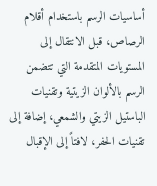أساسيات الرسم باستخدام أقلام الرصاص، قبل الانتقال إلى المستويات المتقدمة التي تتضمن الرسم بالألوان الزيتية وتقنيات الباستيل الزيتي والشمعي، إضافة إلى تقنيات الحفر، لافتاً إلى الإقبال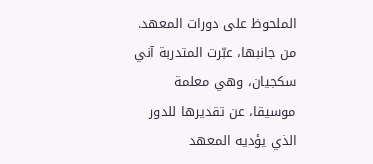الملحوظ على دورات المعهد.
من جانبها، عبّرت المتدربة آني سكجيان، وهي معلمة موسيقا، عن تقديرها للدور الذي يؤديه المعهد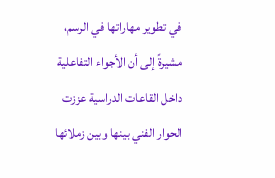في تطوير مهاراتها في الرسم، مشيرةً إلى أن الأجواء التفاعلية داخل القاعات الدراسية عززت الحوار الفني بينها وبين زملائها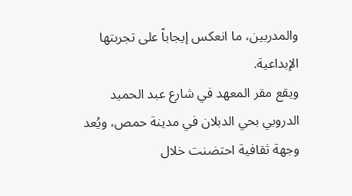والمدربين، ما انعكس إيجاباً على تجربتها الإبداعية.
ويقع مقر المعهد في شارع عبد الحميد الدروبي بحي الدبلان في مدينة حمص، ويُعد وجهة ثقافية احتضنت خلال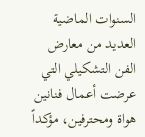السنوات الماضية العديد من معارض الفن التشكيلي التي عرضت أعمال فنانين هواة ومحترفين، مؤكداً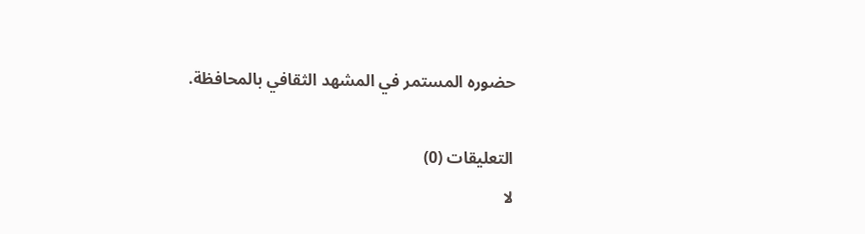حضوره المستمر في المشهد الثقافي بالمحافظة.

التعليقات (0)
لا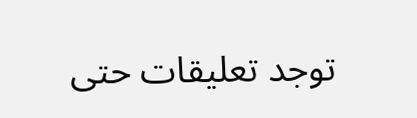توجد تعليقات حتى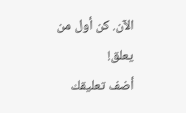الآن. كن أول من يعلق!
أضف تعليقك